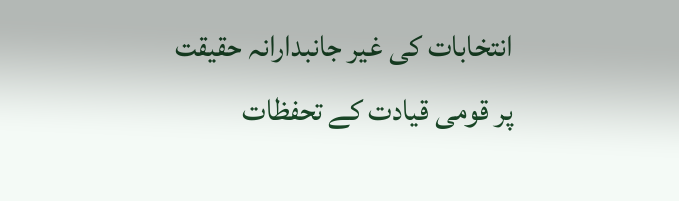انتخابات کی غیر جانبدارانہ حقیقت پر قومی قیادت کے تحفظات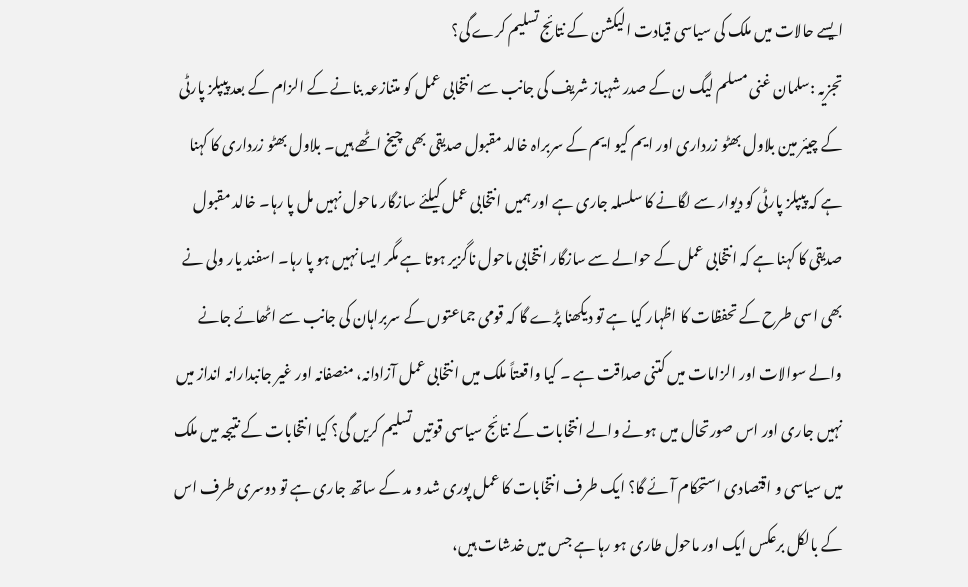ایسے حالات میں ملک کی سیاسی قیادت الیکشن کے نتائج تسلیم کرے گی؟
تجزیہ :سلمان غنی مسلم لیگ ن کے صدر شہباز شریف کی جانب سے انتخابی عمل کو متنازعہ بنانے کے الزام کے بعد پیپلز پارٹی کے چیئر مین بلاول بھٹو زرداری اور ایم کیو ایم کے سربراہ خالد مقبول صدیقی بھی چیخ اٹھے ہیں۔ بلاول بھٹو زرداری کا کہنا ہے کہ پیپلز پارٹی کو دیوار سے لگانے کا سلسلہ جاری ہے اور ہمیں انتخابی عمل کیلئے سازگار ماحول نہیں مل پا رہا۔ خالد مقبول صدیقی کا کہنا ہے کہ انتخابی عمل کے حوالے سے سازگار انتخابی ماحول ناگزیر ہوتا ہے مگر ایسا نہیں ہو پا رہا۔ اسفند یار ولی نے بھی اسی طرح کے تحفظات کا اظہار کیا ہے تو دیکھنا پڑے گا کہ قومی جماعتوں کے سربراہان کی جانب سے اٹھائے جانے والے سوالات اور الزامات میں کتنی صداقت ہے ۔ کیا واقعتاً ملک میں انتخابی عمل آزادانہ، منصفانہ اور غیر جانبدارانہ انداز میں نہیں جاری اور اس صورتحال میں ہونے والے انتخابات کے نتائج سیاسی قوتیں تسلیم کریں گی؟ کیا انتخابات کے نتیجہ میں ملک میں سیاسی و اقتصادی استحکام آئے گا؟ ایک طرف انتخابات کا عمل پوری شد و مد کے ساتھ جاری ہے تو دوسری طرف اس کے بالکل برعکس ایک اور ماحول طاری ہو رہا ہے جس میں خدشات ہیں،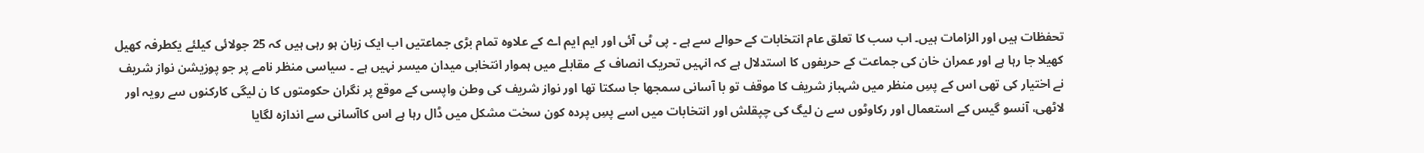تحفظات ہیں اور الزامات ہیں۔ اب سب کا تعلق عام انتخابات کے حوالے سے ہے ۔ پی ٹی آئی اور ایم ایم اے کے علاوہ تمام بڑی جماعتیں اب ایک زبان ہو رہی ہیں کہ 25 جولائی کیلئے یکطرفہ کھیل کھیلا جا رہا ہے اور عمران خان کی جماعت کے حریفوں کا استدلال ہے کہ انہیں تحریک انصاف کے مقابلے میں ہموار انتخابی میدان میسر نہیں ہے ۔ سیاسی منظر نامے پر جو پوزیشن نواز شریف نے اختیار کی تھی اس کے پسِ منظر میں شہباز شریف کا موقف تو با آسانی سمجھا جا سکتا تھا اور نواز شریف کی وطن واپسی کے موقع پر نگران حکومتوں کا ن لیگی کارکنوں سے رویہ اور لاٹھی، آنسو گیس کے استعمال اور رکاوٹوں سے ن لیگ کی چپقلش اور انتخابات میں اسے پسِ پردہ کون سخت مشکل میں ڈال رہا ہے اس کاآسانی سے اندازہ لگایا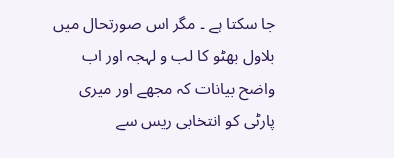جا سکتا ہے ۔ مگر اس صورتحال میں بلاول بھٹو کا لب و لہجہ اور اب واضح بیانات کہ مجھے اور میری پارٹی کو انتخابی ریس سے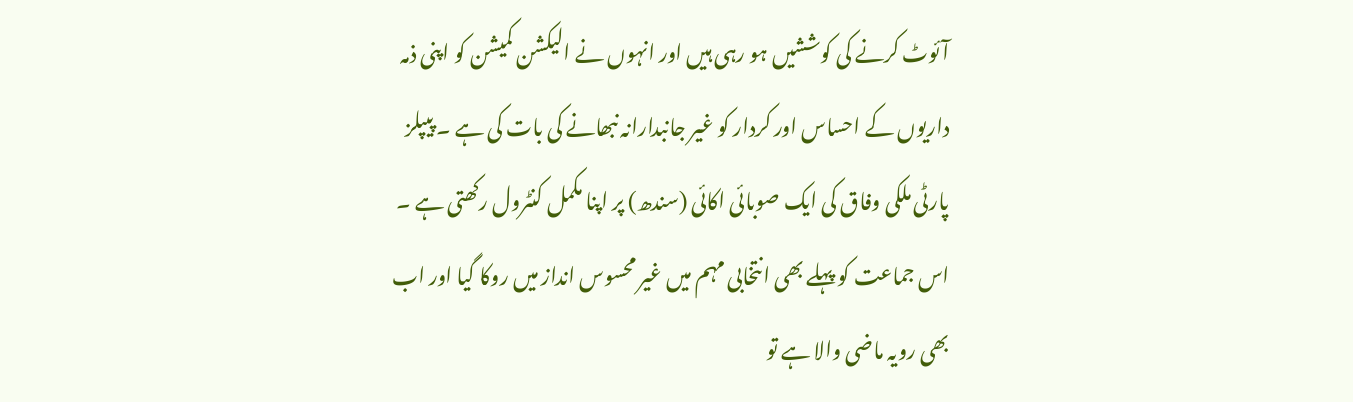آئوٹ کرنے کی کوششیں ہو رہی ہیں اور انہوں نے الیکشن کمیشن کو اپنی ذمہ داریوں کے احساس اور کردار کو غیر جانبدارانہ نبھانے کی بات کی ہے ۔ پیپلز پارٹی ملکی وفاق کی ایک صوبائی اکائی (سندھ) پر اپنا مکمل کنٹرول رکھتی ہے ۔ اس جماعت کو پہلے بھی انتخابی مہم میں غیر محسوس انداز میں روکا گیا اور اب بھی رویہ ماضی والا ہے تو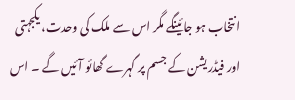انتخاب ہو جائینگے مگر اس سے ملک کی وحدت، یکجہتی اور فیڈریشن کے جسم پر گہرے گھائو آئیں گے ۔ اس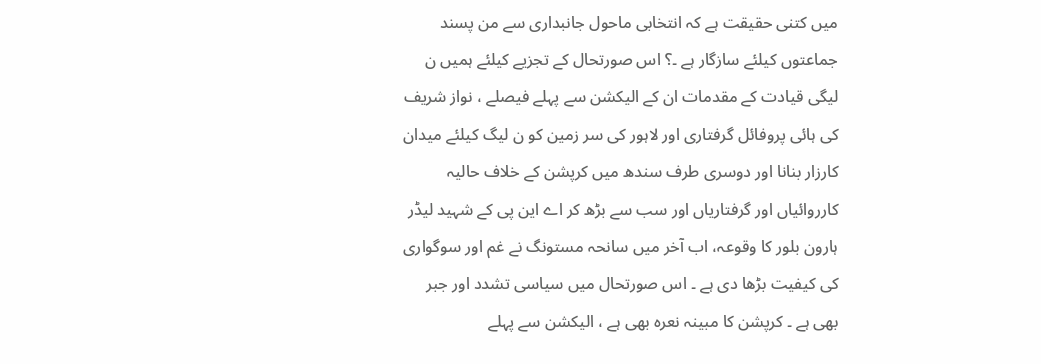میں کتنی حقیقت ہے کہ انتخابی ماحول جانبداری سے من پسند جماعتوں کیلئے سازگار ہے ۔؟ اس صورتحال کے تجزیے کیلئے ہمیں ن لیگی قیادت کے مقدمات ان کے الیکشن سے پہلے فیصلے ، نواز شریف کی ہائی پروفائل گرفتاری اور لاہور کی سر زمین کو ن لیگ کیلئے میدان کارزار بنانا اور دوسری طرف سندھ میں کرپشن کے خلاف حالیہ کارروائیاں اور گرفتاریاں اور سب سے بڑھ کر اے این پی کے شہید لیڈر ہارون بلور کا وقوعہ، اب آخر میں سانحہ مستونگ نے غم اور سوگواری کی کیفیت بڑھا دی ہے ۔ اس صورتحال میں سیاسی تشدد اور جبر بھی ہے ۔ کرپشن کا مبینہ نعرہ بھی ہے ، الیکشن سے پہلے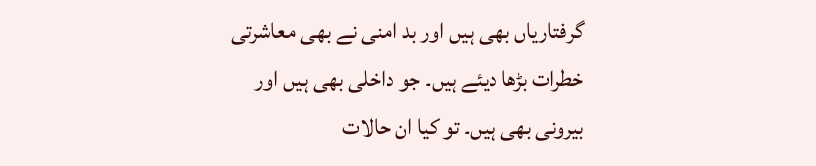گرفتاریاں بھی ہیں اور بد امنی نے بھی معاشرتی خطرات بڑھا دیئے ہیں۔ جو داخلی بھی ہیں اور بیرونی بھی ہیں۔ تو کیا ان حالات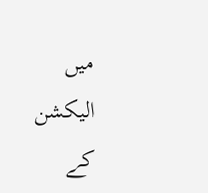میں الیکشن کے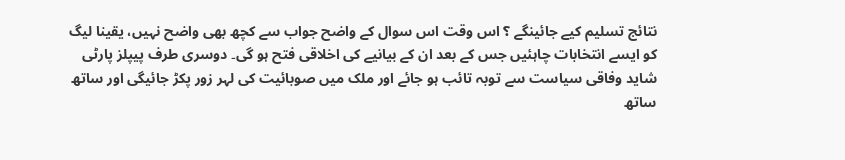نتائج تسلیم کیے جائینگے ؟ اس وقت اس سوال کے واضح جواب سے کچھ بھی واضح نہیں، یقینا لیگ کو ایسے انتخابات چاہئیں جس کے بعد ان کے بیانیے کی اخلاقی فتح ہو گی۔ دوسری طرف پیپلز پارٹی شاید وفاقی سیاست سے توبہ تائب ہو جائے اور ملک میں صوبائیت کی لہر زور پکڑ جائیگی اور ساتھ ساتھ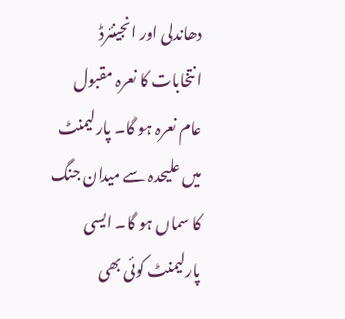دھاندلی اور انجینئرڈ انتخابات کا نعرہ مقبول عام نعرہ ہو گا۔ پارلیمنٹ میں علیحدہ سے میدان جنگ کا سماں ہو گا۔ ایسی پارلیمنٹ کوئی بھی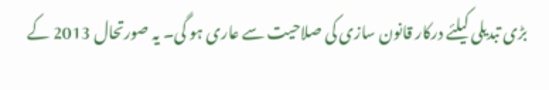بڑی تبدیلی کیلئے درکار قانون سازی کی صلاحیت سے عاری ہو گی۔ یہ صورتحال 2013 کے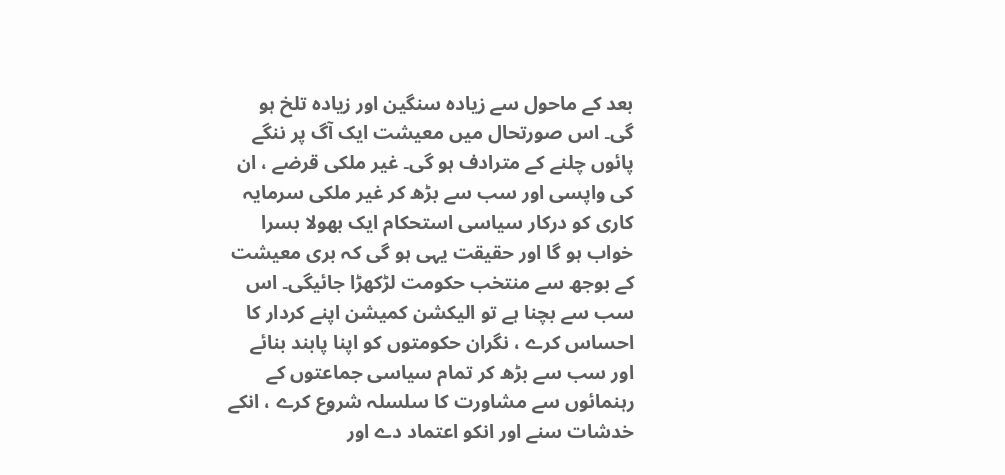بعد کے ماحول سے زیادہ سنگین اور زیادہ تلخ ہو گی۔ اس صورتحال میں معیشت ایک آگ پر ننگے پائوں چلنے کے مترادف ہو گی۔ غیر ملکی قرضے ، ان کی واپسی اور سب سے بڑھ کر غیر ملکی سرمایہ کاری کو درکار سیاسی استحکام ایک بھولا بسرا خواب ہو گا اور حقیقت یہی ہو گی کہ بری معیشت کے بوجھ سے منتخب حکومت لڑکھڑا جائیگی۔ اس سب سے بچنا ہے تو الیکشن کمیشن اپنے کردار کا احساس کرے ، نگران حکومتوں کو اپنا پابند بنائے اور سب سے بڑھ کر تمام سیاسی جماعتوں کے رہنمائوں سے مشاورت کا سلسلہ شروع کرے ، انکے خدشات سنے اور انکو اعتماد دے اور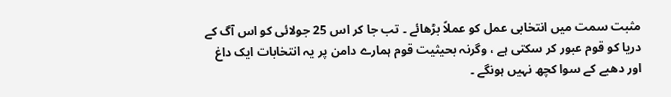مثبت سمت میں انتخابی عمل کو عملاً بڑھائے ۔ تب جا کر اس 25 جولائی کو اس آگ کے دریا کو قوم عبور کر سکتی ہے ، وگرنہ بحیثیت قوم ہمارے دامن پر یہ انتخابات ایک داغ اور دھبے کے سوا کچھ نہیں ہونگے ۔